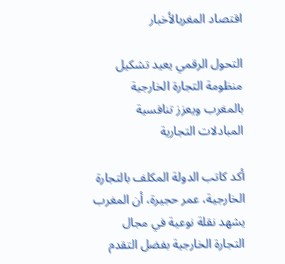اقتصاد المغربالأخبار

التحول الرقمي يعيد تشكيل منظومة التجارة الخارجية بالمغرب ويعزز تنافسية المبادلات التجارية

أكد كاتب الدولة المكلف بالتجارة الخارجية، عمر حجيرة، أن المغرب يشهد نقلة نوعية في مجال التجارة الخارجية بفضل التقدم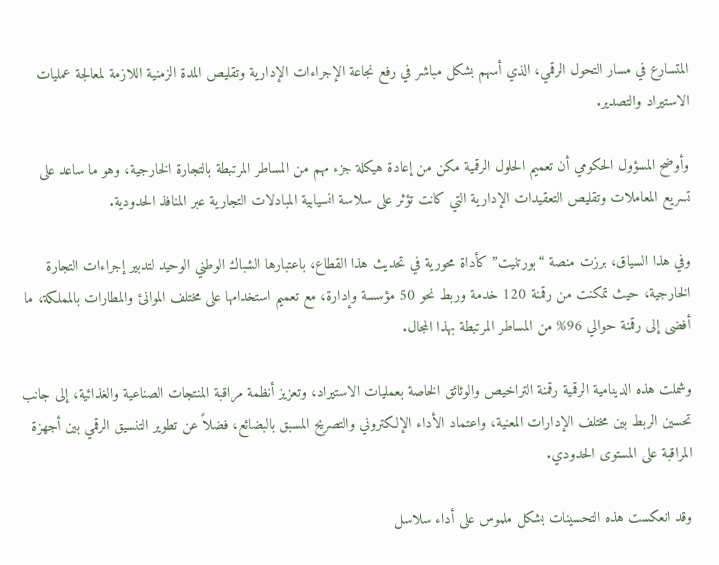المتسارع في مسار التحول الرقمي، الذي أسهم بشكل مباشر في رفع نجاعة الإجراءات الإدارية وتقليص المدة الزمنية اللازمة لمعالجة عمليات الاستيراد والتصدير.

وأوضح المسؤول الحكومي أن تعميم الحلول الرقمية مكن من إعادة هيكلة جزء مهم من المساطر المرتبطة بالتجارة الخارجية، وهو ما ساعد على تسريع المعاملات وتقليص التعقيدات الإدارية التي كانت تؤثر على سلاسة انسيابية المبادلات التجارية عبر المنافذ الحدودية.

وفي هذا السياق، برزت منصة “بورتنيت” كأداة محورية في تحديث هذا القطاع، باعتبارها الشباك الوطني الوحيد لتدبير إجراءات التجارة الخارجية، حيث تمكنت من رقمنة 120 خدمة وربط نحو 50 مؤسسة وإدارة، مع تعميم استخدامها على مختلف الموانئ والمطارات بالمملكة، ما أفضى إلى رقمنة حوالي 96% من المساطر المرتبطة بهذا المجال.

وشملت هذه الدينامية الرقمية رقمنة التراخيص والوثائق الخاصة بعمليات الاستيراد، وتعزيز أنظمة مراقبة المنتجات الصناعية والغذائية، إلى جانب تحسين الربط بين مختلف الإدارات المعنية، واعتماد الأداء الإلكتروني والتصريح المسبق بالبضائع، فضلاً عن تطوير التنسيق الرقمي بين أجهزة المراقبة على المستوى الحدودي.

وقد انعكست هذه التحسينات بشكل ملموس على أداء سلاسل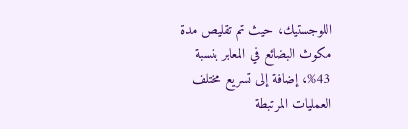اللوجستيك، حيث تم تقليص مدة مكوث البضائع في المعابر بنسبة 43%، إضافة إلى تسريع مختلف العمليات المرتبطة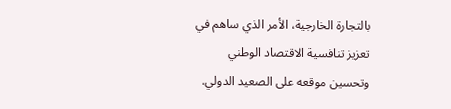بالتجارة الخارجية، الأمر الذي ساهم في تعزيز تنافسية الاقتصاد الوطني وتحسين موقعه على الصعيد الدولي.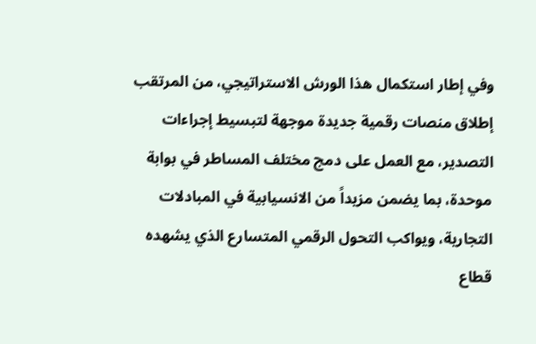وفي إطار استكمال هذا الورش الاستراتيجي، من المرتقب إطلاق منصات رقمية جديدة موجهة لتبسيط إجراءات التصدير، مع العمل على دمج مختلف المساطر في بوابة موحدة، بما يضمن مزيداً من الانسيابية في المبادلات التجارية، ويواكب التحول الرقمي المتسارع الذي يشهده قطاع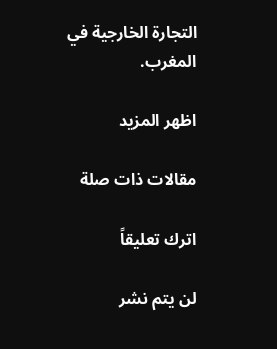التجارة الخارجية في المغرب.

اظهر المزيد

مقالات ذات صلة

اترك تعليقاً

لن يتم نشر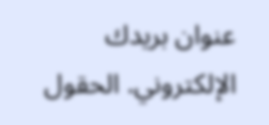عنوان بريدك الإلكتروني. الحقول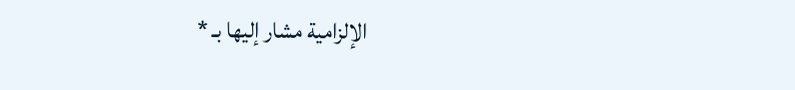الإلزامية مشار إليها بـ *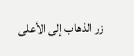زر الذهاب إلى الأعلى